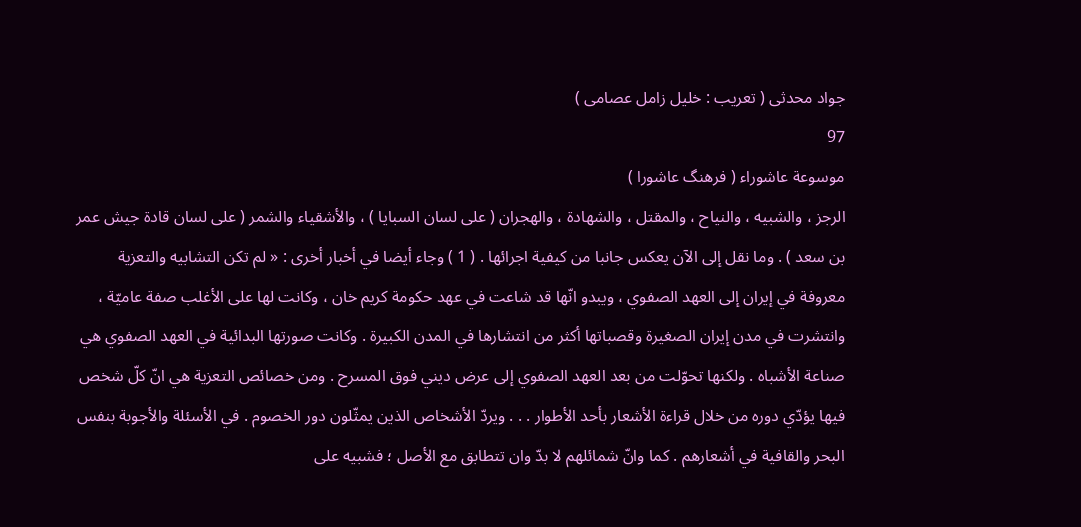جواد محدثى ( تعريب : خليل زامل عصامى )
97
موسوعة عاشوراء ( فرهنگ عاشورا )
الرجز ، والشبيه ، والنياح ، والمقتل ، والشهادة ، والهجران ( على لسان السبايا ) ، والأشقياء والشمر ( على لسان قادة جيش عمر بن سعد ) . وما نقل إلى الآن يعكس جانبا من كيفية اجرائها . ( 1 ) وجاء أيضا في أخبار أخرى : « لم تكن التشابيه والتعزية معروفة في إيران إلى العهد الصفوي ، ويبدو انّها قد شاعت في عهد حكومة كريم خان ، وكانت لها على الأغلب صفة عاميّة ، وانتشرت في مدن إيران الصغيرة وقصباتها أكثر من انتشارها في المدن الكبيرة . وكانت صورتها البدائية في العهد الصفوي هي صناعة الأشباه . ولكنها تحوّلت من بعد العهد الصفوي إلى عرض ديني فوق المسرح . ومن خصائص التعزية هي انّ كلّ شخص فيها يؤدّي دوره من خلال قراءة الأشعار بأحد الأطوار . . . ويردّ الأشخاص الذين يمثّلون دور الخصوم . في الأسئلة والأجوبة بنفس البحر والقافية في أشعارهم . كما وانّ شمائلهم لا بدّ وان تتطابق مع الأصل ؛ فشبيه على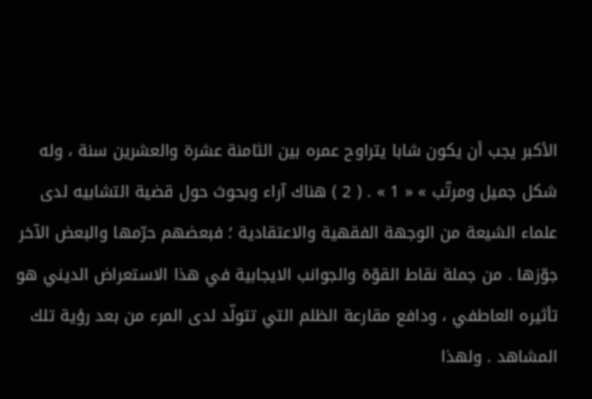الأكبر يجب أن يكون شابا يتراوح عمره بين الثامنة عشرة والعشرين سنة ، وله شكل جميل ومرتّب » « 1 » . ( 2 ) هناك آراء وبحوث حول قضية التشابيه لدى علماء الشيعة من الوجهة الفقهية والاعتقادية ؛ فبعضهم حرّمها والبعض الآخر جوّزها . من جملة نقاط القوّة والجوانب الايجابية في هذا الاستعراض الديني هو تأثيره العاطفي ، ودافع مقارعة الظلم التي تتولّد لدى المرء من بعد رؤية تلك المشاهد . ولهذا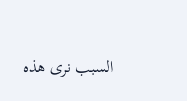السبب نرى هذه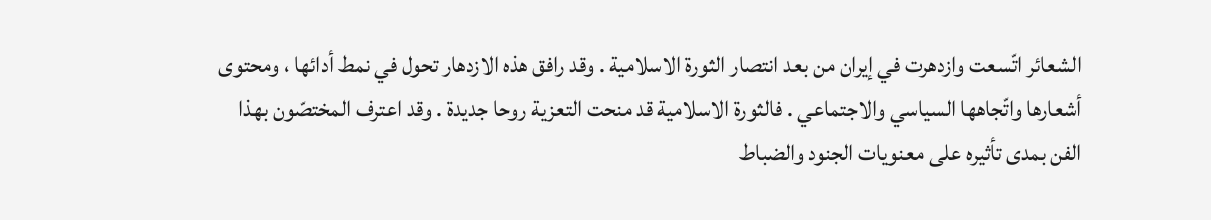الشعائر اتّسعت وازدهرت في إيران من بعد انتصار الثورة الاسلامية . وقد رافق هذه الازدهار تحول في نمط أدائها ، ومحتوى أشعارها واتّجاهها السياسي والاجتماعي . فالثورة الاسلامية قد منحت التعزية روحا جديدة . وقد اعترف المختصّون بهذا الفن بمدى تأثيره على معنويات الجنود والضباط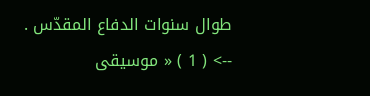طوال سنوات الدفاع المقدّس .
--> ( 1 ) « موسيقى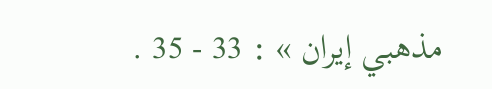مذهبي إيران » : 33 - 35 .